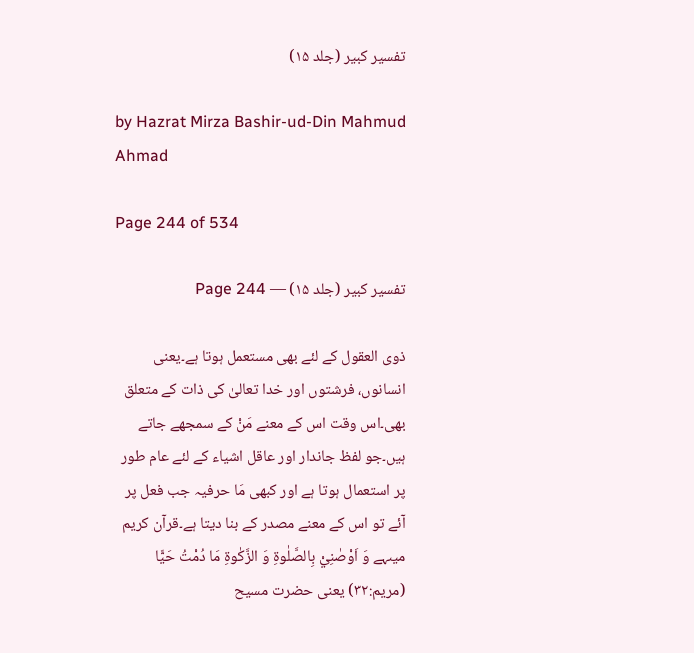تفسیر کبیر (جلد ۱۵)

by Hazrat Mirza Bashir-ud-Din Mahmud Ahmad

Page 244 of 534

تفسیر کبیر (جلد ۱۵) — Page 244

ذوی العقول کے لئے بھی مستعمل ہوتا ہے۔یعنی انسانوں، فرشتوں اور خدا تعالیٰ کی ذات کے متعلق بھی۔اس وقت اس کے معنے مَنْ کے سمجھے جاتے ہیں۔جو لفظ جاندار اور عاقل اشیاء کے لئے عام طور پر استعمال ہوتا ہے اور کبھی مَا حرفیہ جب فعل پر آئے تو اس کے معنے مصدر کے بنا دیتا ہے۔قرآن کریم میںہے وَ اَوْصٰنِيْ بِالصَّلٰوةِ وَ الزَّكٰوةِ مَا دُمْتُ حَيًّا (مریم:۳۲) یعنی حضرت مسیح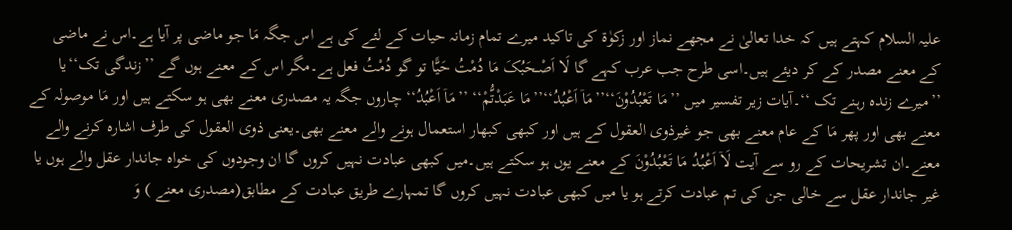علیہ السلام کہتے ہیں کہ خدا تعالیٰ نے مجھے نماز اور زکوٰۃ کی تاکید میرے تمام زمانہ حیات کے لئے کی ہے اس جگہ مَا جو ماضی پر آیا ہے۔اس نے ماضی کے معنے مصدر کے کر دیئے ہیں۔اسی طرح جب عرب کہے گا لَا اَصْـحَبُکَ مَا دُمْتُ حَیًّا تو گو دُمْتُ فعل ہے۔مگر اس کے معنے ہوں گے ’’زندگی تک‘‘یا ’’میرے زندہ رہنے تک ‘‘۔آیات زیر تفسیر میں ’’مَا تَعْبُدُوْنَ‘‘’’مَاۤ اَعْبُدُ‘‘’’مَا عَبَدْتُّمْ‘‘ ’’مَاۤ اَعْبُدُ‘‘ چاروں جگہ یہ مصدری معنے بھی ہو سکتے ہیں اور مَا موصولہ کے معنے بھی اور پھر مَا کے عام معنے بھی جو غیرذوی العقول کے ہیں اور کبھی کبھار استعمال ہونے والے معنے بھی۔یعنی ذوی العقول کی طرف اشارہ کرنے والے معنے۔ان تشریحات کے رو سے آیت لَاۤ اَعْبُدُ مَا تَعْبُدُوْنَ کے معنے یوں ہو سکتے ہیں۔میں کبھی عبادت نہیں کروں گا ان وجودوں کی خواہ جاندار عقل والے ہوں یا غیر جاندار عقل سے خالی جن کی تم عبادت کرتے ہو یا میں کبھی عبادت نہیں کروں گا تمہارے طریق عبادت کے مطابق(مصدری معنے ) وَ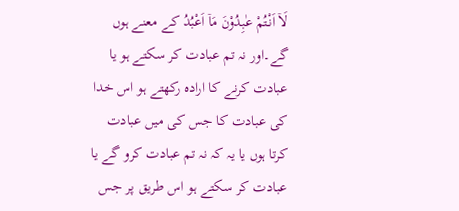لَاۤ اَنْتُمْ عٰبِدُوْنَ مَاۤ اَعْبُدُ کے معنے ہوں گے۔اور نہ تم عبادت کر سکتے ہو یا عبادت کرنے کا ارادہ رکھتے ہو اس خدا کی عبادت کا جس کی میں عبادت کرتا ہوں یا یہ کہ نہ تم عبادت کرو گے یا عبادت کر سکتے ہو اس طریق پر جس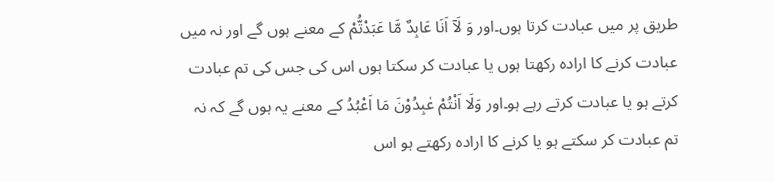طریق پر میں عبادت کرتا ہوں۔اور وَ لَاۤ اَنَا عَابِدٌ مَّا عَبَدْتُّمْ کے معنے ہوں گے اور نہ میں عبادت کرنے کا ارادہ رکھتا ہوں یا عبادت کر سکتا ہوں اس کی جس کی تم عبادت کرتے ہو یا عبادت کرتے رہے ہو۔اور وَلَا اَنْتُمْ عٰبِدُوْنَ مَا اَعْبُدُ کے معنے یہ ہوں گے کہ نہ تم عبادت کر سکتے ہو یا کرنے کا ارادہ رکھتے ہو اس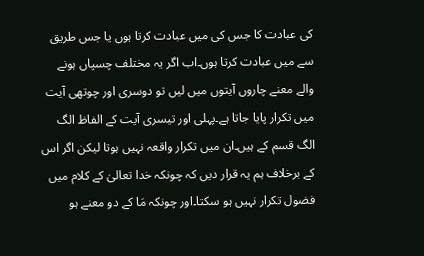کی عبادت کا جس کی میں عبادت کرتا ہوں یا جس طریق سے میں عبادت کرتا ہوں۔اب اگر یہ مختلف چسپاں ہونے والے معنے چاروں آیتوں میں لیں تو دوسری اور چوتھی آیت میں تکرار پایا جاتا ہے۔پہلی اور تیسری آیت کے الفاظ الگ الگ قسم کے ہیں۔ان میں تکرار واقعہ نہیں ہوتا لیکن اگر اس کے برخلاف ہم یہ قرار دیں کہ چونکہ خدا تعالیٰ کے کلام میں فضول تکرار نہیں ہو سکتا۔اور چونکہ مَا کے دو معنے ہو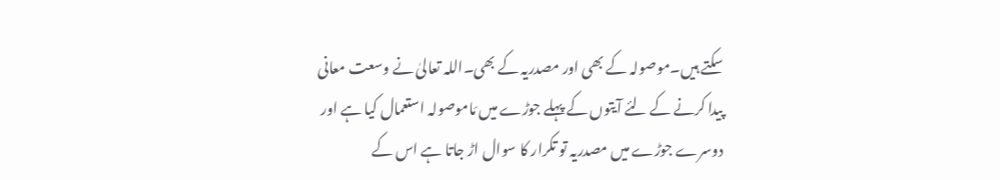سکتے ہیں۔موصولہ کے بھی اور مصدریہ کے بھی۔اللہ تعالیٰ نے وسعت معانی پیدا کرنے کے لئے آیتوں کے پہلے جوڑے میں مَاموصولہ استعمال کیا ہے اور دوسرے جوڑے میں مصدریہ تو تکرار کا سوال اڑ جاتا ہے اس کے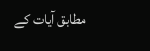مطابق آیات کے